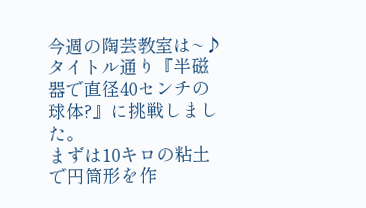今週の陶芸教室は~♪
タイトル通り『半磁器で直径40センチの球体?』に挑戦しました。
まずは10キロの粘土で円筒形を作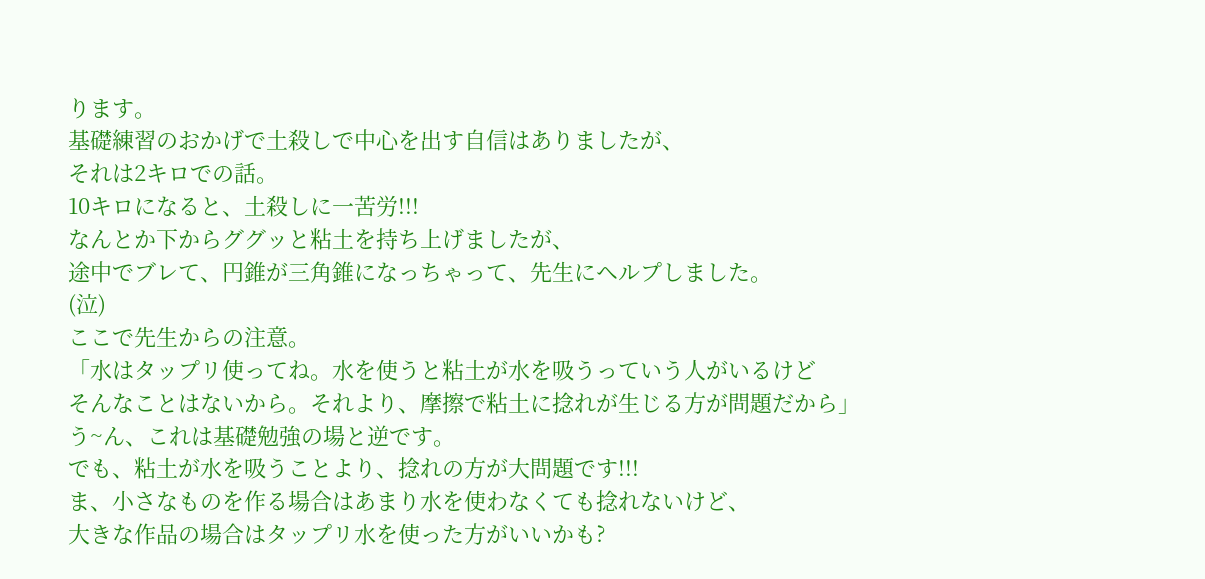ります。
基礎練習のおかげで土殺しで中心を出す自信はありましたが、
それは2キロでの話。
10キロになると、土殺しに一苦労!!!
なんとか下からググッと粘土を持ち上げましたが、
途中でブレて、円錐が三角錐になっちゃって、先生にヘルプしました。
(泣)
ここで先生からの注意。
「水はタップリ使ってね。水を使うと粘土が水を吸うっていう人がいるけど
そんなことはないから。それより、摩擦で粘土に捻れが生じる方が問題だから」
う~ん、これは基礎勉強の場と逆です。
でも、粘土が水を吸うことより、捻れの方が大問題です!!!
ま、小さなものを作る場合はあまり水を使わなくても捻れないけど、
大きな作品の場合はタップリ水を使った方がいいかも?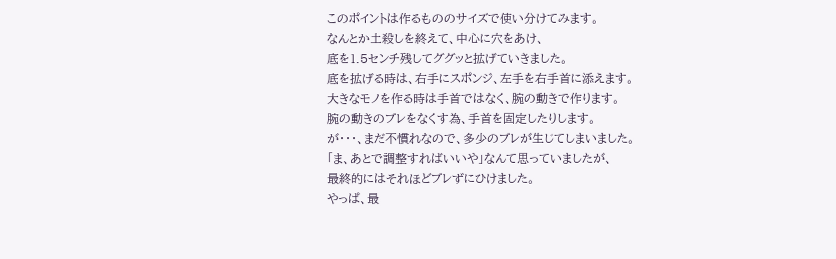このポイントは作るもののサイズで使い分けてみます。
なんとか土殺しを終えて、中心に穴をあけ、
底を1.5センチ残してググッと拡げていきました。
底を拡げる時は、右手にスポンジ、左手を右手首に添えます。
大きなモノを作る時は手首ではなく、腕の動きで作ります。
腕の動きのブレをなくす為、手首を固定したりします。
が・・・、まだ不慣れなので、多少のブレが生じてしまいました。
「ま、あとで調整すればいいや」なんて思っていましたが、
最終的にはそれほどブレずにひけました。
やっぱ、最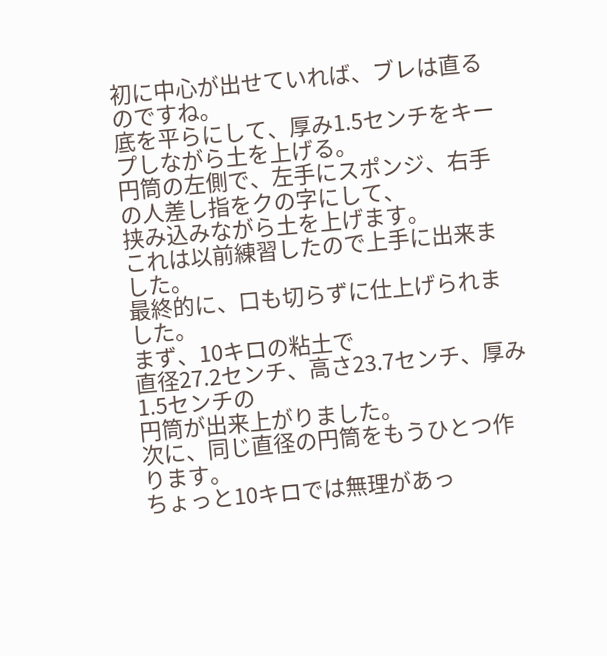初に中心が出せていれば、ブレは直るのですね。
底を平らにして、厚み1.5センチをキープしながら土を上げる。
円筒の左側で、左手にスポンジ、右手の人差し指をクの字にして、
挟み込みながら土を上げます。
これは以前練習したので上手に出来ました。
最終的に、口も切らずに仕上げられました。
まず、10キロの粘土で
直径27.2センチ、高さ23.7センチ、厚み1.5センチの
円筒が出来上がりました。
次に、同じ直径の円筒をもうひとつ作ります。
ちょっと10キロでは無理があっ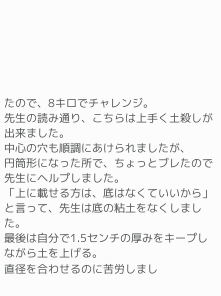たので、8キロでチャレンジ。
先生の読み通り、こちらは上手く土殺しが出来ました。
中心の穴も順調にあけられましたが、
円筒形になった所で、ちょっとブレたので先生にヘルプしました。
「上に載せる方は、底はなくていいから」
と言って、先生は底の粘土をなくしました。
最後は自分で1.5センチの厚みをキープしながら土を上げる。
直径を合わせるのに苦労しまし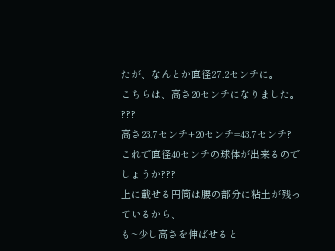たが、なんとか直径27.2センチに。
こちらは、高さ20センチになりました。
???
高さ23.7センチ+20センチ=43.7センチ?
これで直径40センチの球体が出来るのでしょうか???
上に載せる円筒は腰の部分に粘土が残っているから、
も~少し高さを伸ばせると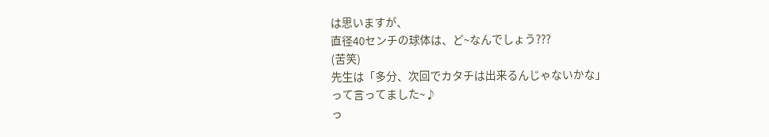は思いますが、
直径40センチの球体は、ど~なんでしょう???
(苦笑)
先生は「多分、次回でカタチは出来るんじゃないかな」
って言ってました~♪
っ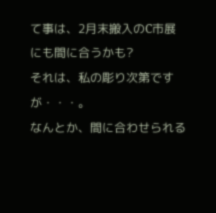て事は、2月末搬入のC市展にも間に合うかも?
それは、私の彫り次第ですが・・・。
なんとか、間に合わせられる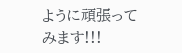ように頑張ってみます!!!